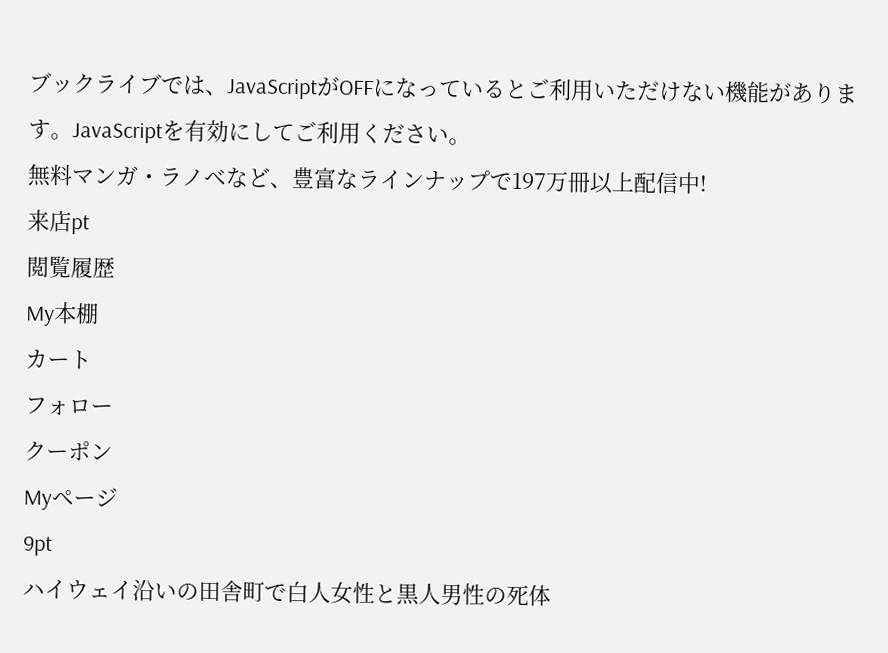ブックライブでは、JavaScriptがOFFになっているとご利用いただけない機能があります。JavaScriptを有効にしてご利用ください。
無料マンガ・ラノベなど、豊富なラインナップで197万冊以上配信中!
来店pt
閲覧履歴
My本棚
カート
フォロー
クーポン
Myページ
9pt
ハイウェイ沿いの田舎町で白人女性と黒人男性の死体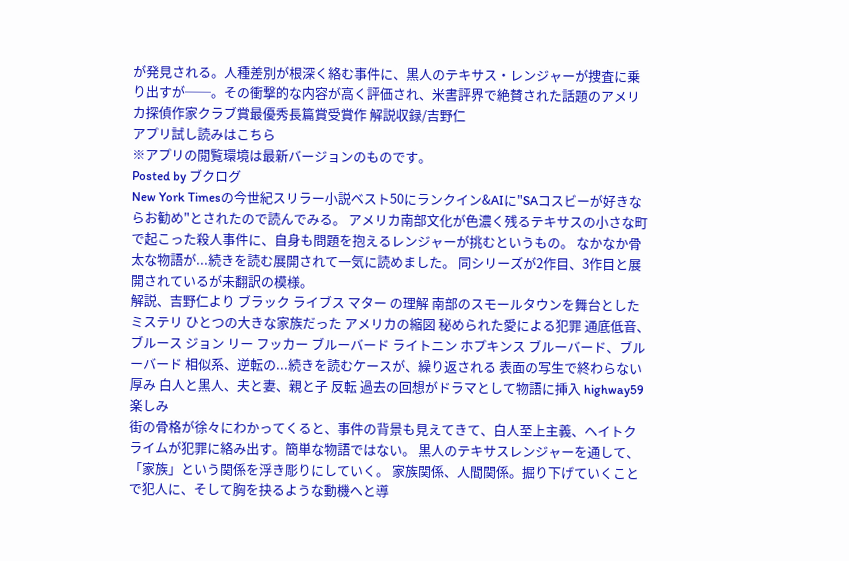が発見される。人種差別が根深く絡む事件に、黒人のテキサス・レンジャーが捜査に乗り出すが──。その衝撃的な内容が高く評価され、米書評界で絶賛された話題のアメリカ探偵作家クラブ賞最優秀長篇賞受賞作 解説収録/吉野仁
アプリ試し読みはこちら
※アプリの閲覧環境は最新バージョンのものです。
Posted by ブクログ
New York Timesの今世紀スリラー小説ベスト50にランクイン&AIに"SAコスビーが好きならお勧め"とされたので読んでみる。 アメリカ南部文化が色濃く残るテキサスの小さな町で起こった殺人事件に、自身も問題を抱えるレンジャーが挑むというもの。 なかなか骨太な物語が...続きを読む展開されて一気に読めました。 同シリーズが2作目、3作目と展開されているが未翻訳の模様。
解説、吉野仁より ブラック ライブス マター の理解 南部のスモールタウンを舞台としたミステリ ひとつの大きな家族だった アメリカの縮図 秘められた愛による犯罪 通底低音、ブルース ジョン リー フッカー ブルーバード ライトニン ホプキンス ブルーバード、ブルーバード 相似系、逆転の...続きを読むケースが、繰り返される 表面の写生で終わらない厚み 白人と黒人、夫と妻、親と子 反転 過去の回想がドラマとして物語に挿入 highway59 楽しみ
街の骨格が徐々にわかってくると、事件の背景も見えてきて、白人至上主義、ヘイトクライムが犯罪に絡み出す。簡単な物語ではない。 黒人のテキサスレンジャーを通して、「家族」という関係を浮き彫りにしていく。 家族関係、人間関係。掘り下げていくことで犯人に、そして胸を抉るような動機へと導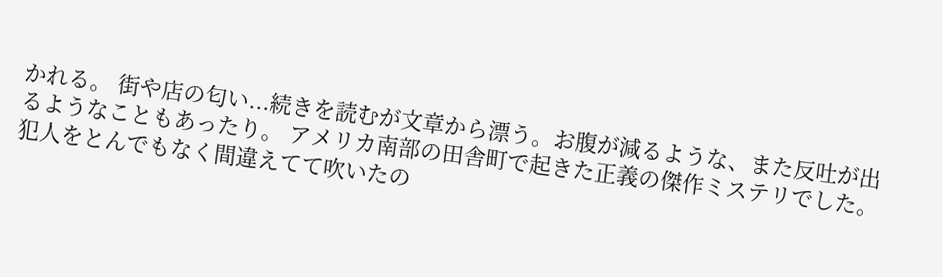かれる。 街や店の匂い...続きを読むが文章から漂う。お腹が減るような、また反吐が出るようなこともあったり。 アメリカ南部の田舎町で起きた正義の傑作ミステリでした。 犯人をとんでもなく間違えてて吹いたの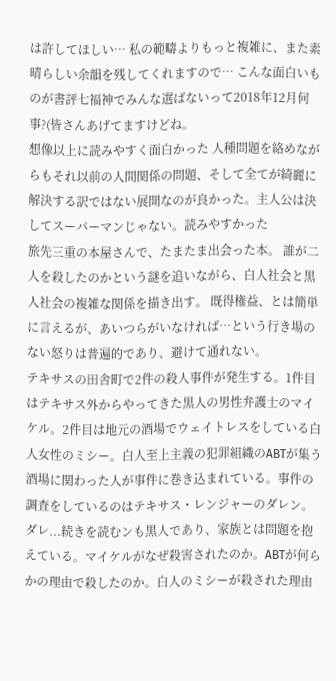は許してほしい… 私の範疇よりもっと複雑に、また素晴らしい余韻を残してくれますので… こんな面白いものが書評七福神でみんな選ばないって2018年12月何事?(皆さんあげてますけどね。
想像以上に読みやすく面白かった 人種問題を絡めながらもそれ以前の人間関係の問題、そして全てが綺麗に解決する訳ではない展開なのが良かった。主人公は決してスーパーマンじゃない。読みやすかった
旅先三重の本屋さんで、たまたま出会った本。 誰が二人を殺したのかという謎を追いながら、白人社会と黒人社会の複雑な関係を描き出す。 既得権益、とは簡単に言えるが、あいつらがいなければ…という行き場のない怒りは普遍的であり、避けて通れない。
テキサスの田舎町で2件の殺人事件が発生する。1件目はテキサス外からやってきた黒人の男性弁護士のマイケル。2件目は地元の酒場でウェイトレスをしている白人女性のミシー。白人至上主義の犯罪組織のABTが集う酒場に関わった人が事件に巻き込まれている。事件の調査をしているのはテキサス・レンジャーのダレン。ダレ...続きを読むンも黒人であり、家族とは問題を抱えている。マイケルがなぜ殺害されたのか。ABTが何らかの理由で殺したのか。白人のミシーが殺された理由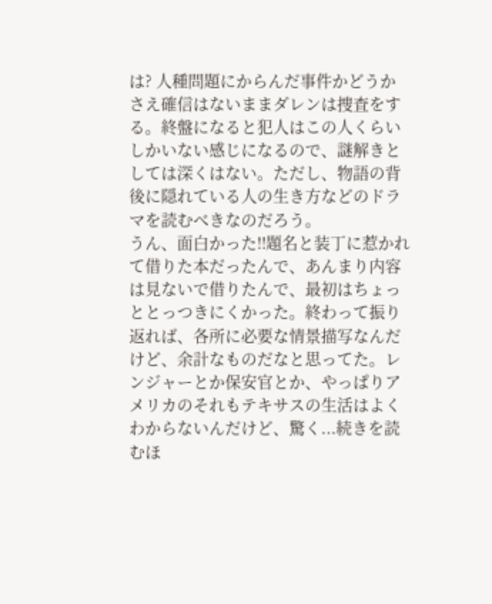は? 人種問題にからんだ事件かどうかさえ確信はないままダレンは捜査をする。終盤になると犯人はこの人くらいしかいない感じになるので、謎解きとしては深くはない。ただし、物語の背後に隠れている人の生き方などのドラマを読むべきなのだろう。
うん、面白かった‼題名と装丁に惹かれて借りた本だったんで、あんまり内容は見ないで借りたんで、最初はちょっととっつきにくかった。終わって振り返れば、各所に必要な情景描写なんだけど、余計なものだなと思ってた。レンジャーとか保安官とか、やっぱりアメリカのそれもテキサスの生活はよくわからないんだけど、驚く...続きを読むほ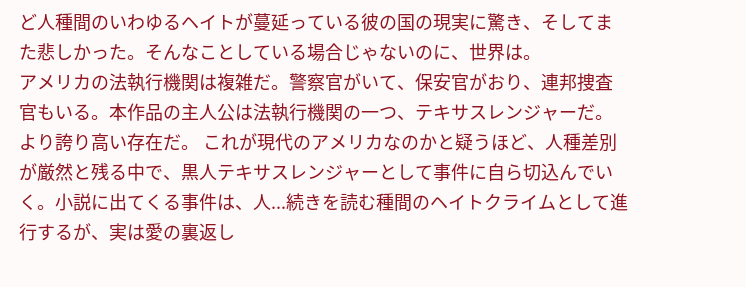ど人種間のいわゆるヘイトが蔓延っている彼の国の現実に驚き、そしてまた悲しかった。そんなことしている場合じゃないのに、世界は。
アメリカの法執行機関は複雑だ。警察官がいて、保安官がおり、連邦捜査官もいる。本作品の主人公は法執行機関の一つ、テキサスレンジャーだ。より誇り高い存在だ。 これが現代のアメリカなのかと疑うほど、人種差別が厳然と残る中で、黒人テキサスレンジャーとして事件に自ら切込んでいく。小説に出てくる事件は、人...続きを読む種間のヘイトクライムとして進行するが、実は愛の裏返し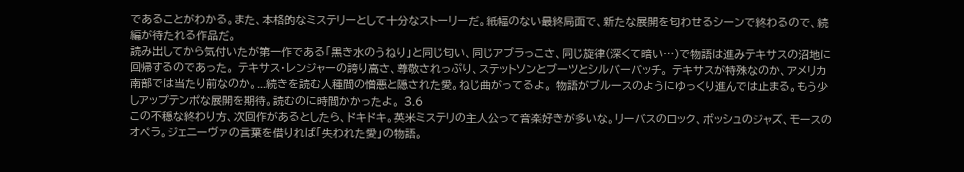であることがわかる。また、本格的なミステリーとして十分なストーリーだ。紙幅のない最終局面で、新たな展開を匂わせるシーンで終わるので、続編が待たれる作品だ。
読み出してから気付いたが第一作である「黒き水のうねり」と同じ匂い、同じアブラっこさ、同じ旋律(深くて暗い…)で物語は進みテキサスの沼地に回帰するのであった。 テキサス・レンジャーの誇り高さ、尊敬されっぷり、ステットソンとブーツとシルバーバッチ。 テキサスが特殊なのか、アメリカ南部では当たり前なのか。...続きを読む人種間の憎悪と隠された愛。ねじ曲がってるよ。 物語がブルースのようにゆっくり進んでは止まる。もう少しアップテンポな展開を期待。読むのに時間かかったよ。 3.6
この不穏な終わり方、次回作があるとしたら、ドキドキ。英米ミステリの主人公って音楽好きが多いな。リーバスのロック、ボッシュのジャズ、モースのオペラ。ジェニーヴァの言葉を借りれば「失われた愛」の物語。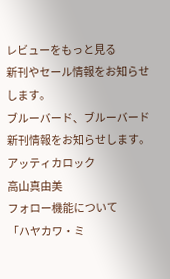レビューをもっと見る
新刊やセール情報をお知らせします。
ブルーバード、ブルーバード
新刊情報をお知らせします。
アッティカロック
高山真由美
フォロー機能について
「ハヤカワ・ミ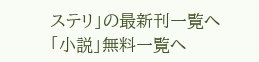ステリ」の最新刊一覧へ
「小説」無料一覧へ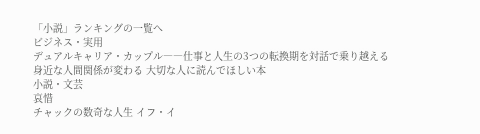「小説」ランキングの一覧へ
ビジネス・実用
デュアルキャリア・カップル――仕事と人生の3つの転換期を対話で乗り越える
身近な人間関係が変わる 大切な人に読んでほしい本
小説・文芸
哀惜
チャックの数奇な人生 イフ・イ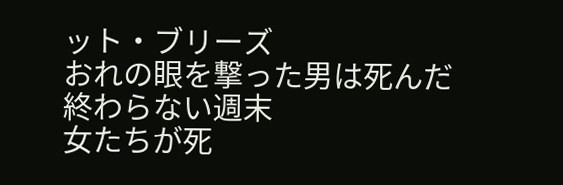ット・ブリーズ
おれの眼を撃った男は死んだ
終わらない週末
女たちが死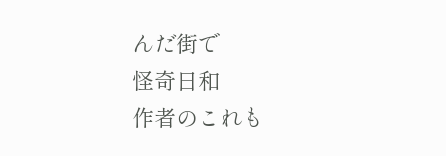んだ街で
怪奇日和
作者のこれも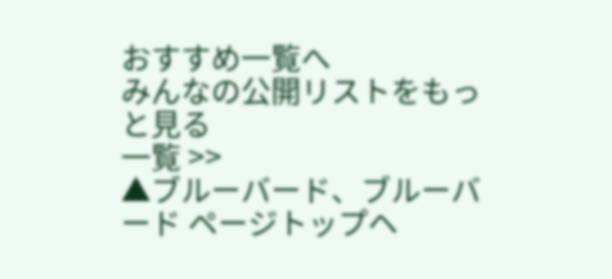おすすめ一覧へ
みんなの公開リストをもっと見る
一覧 >>
▲ブルーバード、ブルーバード ページトップヘ